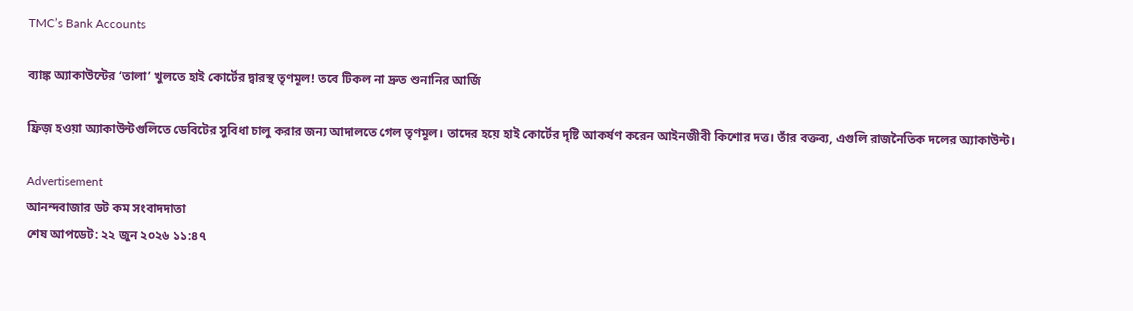TMC’s Bank Accounts

ব্যাঙ্ক অ্যাকাউন্টের ‘তালা’ খুলতে হাই কোর্টের দ্বারস্থ তৃণমূল! তবে টিকল না দ্রুত শুনানির আর্জি

ফ্রিজ় হওয়া অ্যাকাউন্টগুলিতে ডেবিটের সুবিধা চালু করার জন্য আদালতে গেল তৃণমূল। তাদের হয়ে হাই কোর্টের দৃষ্টি আকর্ষণ করেন আইনজীবী কিশোর দত্ত। তাঁর বক্তব্য, এগুলি রাজনৈতিক দলের অ্যাকাউন্ট।

Advertisement
আনন্দবাজার ডট কম সংবাদদাতা
শেষ আপডেট: ২২ জুন ২০২৬ ১১:৪৭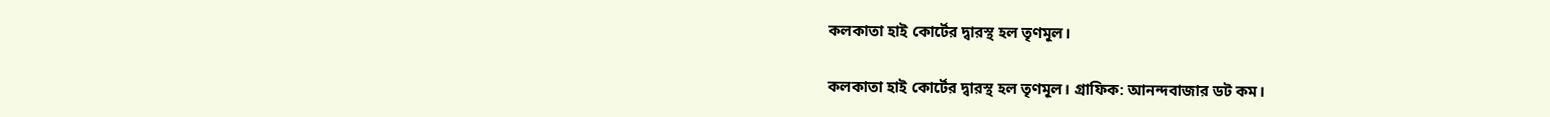কলকাতা হাই কোর্টের দ্বারস্থ হল তৃণমূল।

কলকাতা হাই কোর্টের দ্বারস্থ হল তৃণমূল। গ্রাফিক: আনন্দবাজার ডট কম।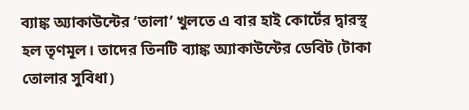ব্যাঙ্ক অ্যাকাউন্টের ‘তালা’ খুলতে এ বার হাই কোর্টের দ্বারস্থ হল তৃণমূল। তাদের তিনটি ব্যাঙ্ক অ্যাকাউন্টের ডেবিট (টাকা তোলার সুবিধা)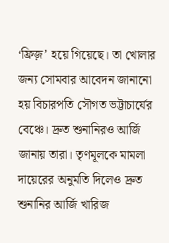‘ফ্রিজ়’ হয়ে গিয়েছে। তা খোলার জন্য সোমবার আবেদন জানানো হয় বিচারপতি সৌগত ভট্টাচার্যের বেঞ্চে। দ্রুত শুনানিরও আর্জি জানায় তারা। তৃণমূলকে মামলা দায়েরের অনুমতি দিলেও দ্রুত শুনানির আর্জি খারিজ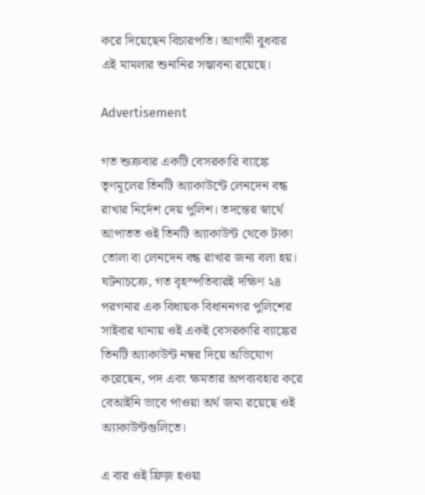করে দিয়েছেন বিচারপতি। আগামী বুধবার এই মামলার শুনানির সম্ভাবনা রয়েছে।

Advertisement

গত শুক্রবার একটি বেসরকারি ব্যাঙ্কে তৃণমূলের তিনটি অ্যাকাউন্টে লেনদেন বন্ধ রাখার নির্দেশ দেয় পুলিশ। তদন্তের স্বার্থে আপাতত ওই তিনটি অ্যাকাউন্ট থেকে টাকা তোলা বা লেনদেন বন্ধ রাখার জন্য বলা হয়। ঘটনাচক্রে, গত বৃহস্পতিবারই দক্ষিণ ২৪ পরগনার এক বিধায়ক বিধাননগর পুলিশের সাইবার থানায় ওই একই বেসরকারি ব্যাঙ্কের তিনটি অ্যাকাউন্ট নম্বর দিয়ে অভিযোগ করেছেন, পদ এবং ক্ষমতার অপব্যবহার করে বেআইনি ভাবে পাওয়া অর্থ জমা রয়েছে ওই অ্যাকাউন্টগুলিতে।

এ বার ওই ফ্রিজ় হওয়া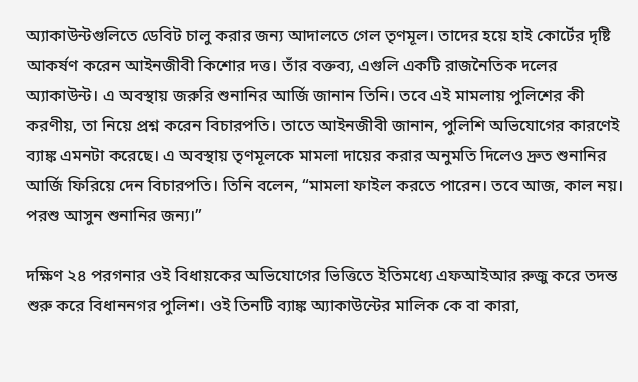অ্যাকাউন্টগুলিতে ডেবিট চালু করার জন্য আদালতে গেল তৃণমূল। তাদের হয়ে হাই কোর্টের দৃষ্টি আকর্ষণ করেন আইনজীবী কিশোর দত্ত। তাঁর বক্তব্য, এগুলি একটি রাজনৈতিক দলের অ্যাকাউন্ট। এ অবস্থায় জরুরি শুনানির আর্জি জানান তিনি। তবে এই মামলায় পুলিশের কী করণীয়, তা নিয়ে প্রশ্ন করেন বিচারপতি। তাতে আইনজীবী জানান, পুলিশি অভিযোগের কারণেই ব্যাঙ্ক এমনটা করেছে। এ অবস্থায় তৃণমূলকে মামলা দায়ের করার অনুমতি দিলেও দ্রুত শুনানির আর্জি ফিরিয়ে দেন বিচারপতি। তিনি বলেন, “মামলা ফাইল করতে পারেন। তবে আজ, কাল নয়। পরশু আসুন শুনানির জন্য।”

দক্ষিণ ২৪ পরগনার ওই বিধায়কের অভিযোগের ভিত্তিতে ইতিমধ্যে এফআইআর রুজু করে তদন্ত শুরু করে বিধাননগর পুলিশ। ওই তিনটি ব্যাঙ্ক অ্যাকাউন্টের মালিক কে বা কারা,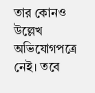তার কোনও উল্লেখ অভিযোগপত্রে নেই। তবে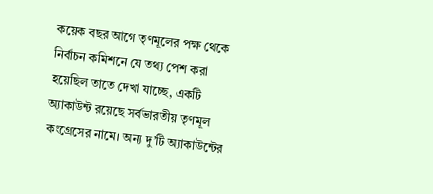কয়েক বছর আগে তৃণমূলের পক্ষ থেকে নির্বাচন কমিশনে যে তথ্য পেশ করা হয়েছিল তাতে দেখা যাচ্ছে, একটি অ্যাকাউন্ট রয়েছে সর্বভারতীয় তৃণমূল কংগ্রেসের নামে। অন্য দু’টি অ্যাকাউন্টের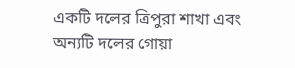একটি দলের ত্রিপুরা শাখা এবং অন্যটি দলের গোয়া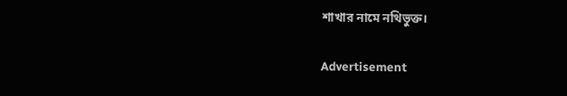শাখার নামে নথিভুক্ত।

Advertisement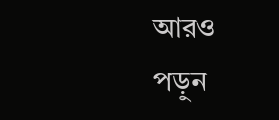আরও পড়ুন